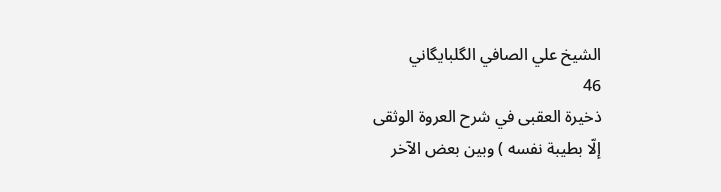الشيخ علي الصافي الگلبايگاني
46
ذخيرة العقبى في شرح العروة الوثقى
إلّا بطيبة نفسه ) وبين بعض الآخر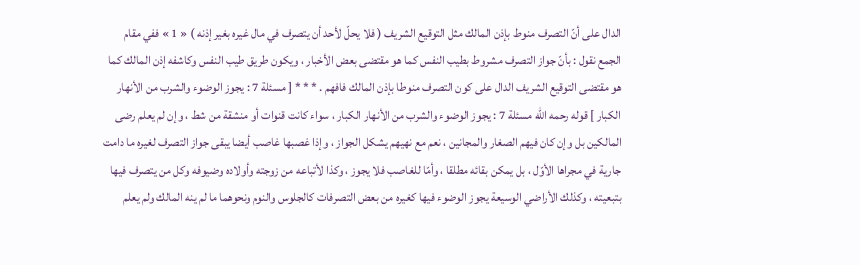الدال على أنّ التصرف منوط بإذن المالك مثل التوقيع الشريف ( فلا يحلّ لأحد أن يتصرف في مال غيره بغير إذنه ) « 1 » ففي مقام الجمع نقول : بأنّ جواز التصرف مشروط بطيب النفس كما هو مقتضى بعض الأخبار ، ويكون طريق طيب النفس وكاشفه إذن المالك كما هو مقتضى التوقيع الشريف الدال على كون التصرف منوطا بإذن المالك فافهم . * * * [ مسئلة 7 : يجوز الوضوء والشرب من الأنهار الكبار ] قوله رحمه اللّه مسئلة 7 : يجوز الوضوء والشرب من الأنهار الكبار ، سواء كانت قنوات أو منشقة من شط ، وإن لم يعلم رضى المالكين بل وإن كان فيهم الصغار والمجانين ، نعم مع نهيهم يشكل الجواز ، وإذا غصبها غاصب أيضا يبقى جواز التصرف لغيره ما دامت جارية في مجراها الأوّل ، بل يمكن بقائه مطلقا ، وأمّا للغاصب فلا يجوز ، وكذا لأتباعه من زوجته وأولاده وضيوفه وكل من يتصرف فيها بتبعيته ، وكذلك الأراضي الوسيعة يجوز الوضوء فيها كغيره من بعض التصرفات كالجلوس والنوم ونحوهما ما لم ينه المالك ولم يعلم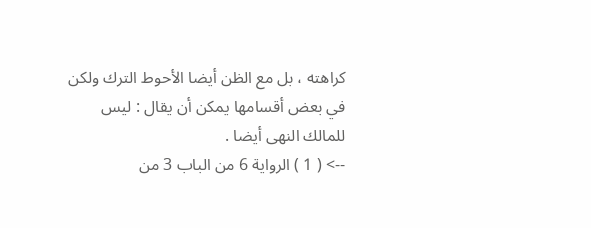كراهته ، بل مع الظن أيضا الأحوط الترك ولكن في بعض أقسامها يمكن أن يقال : ليس للمالك النهى أيضا .
--> ( 1 ) الرواية 6 من الباب 3 من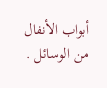أبواب الأنفال من الوسائل .